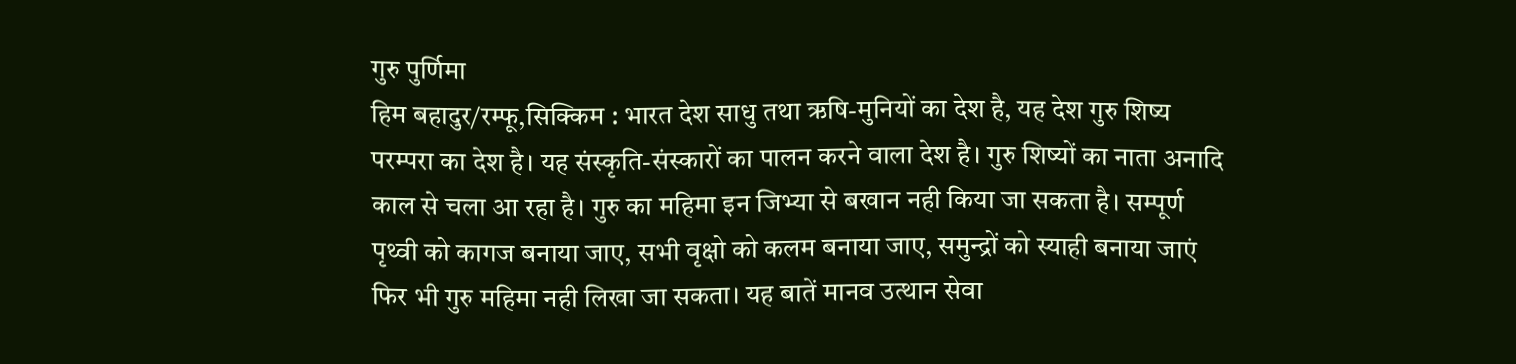गुरु पुर्णिमा
हिम बहादुर/रम्फू,सिक्किम : भारत देश साधु तथा ऋषि-मुनियों का देश है, यह देश गुरु शिष्य परम्परा का देश है। यह संस्कृति-संस्कारों का पालन करने वाला देश है। गुरु शिष्यों का नाता अनादि काल से चला आ रहा है। गुरु का महिमा इन जिभ्या से बखान नही किया जा सकता है। सम्पूर्ण पृथ्वी को कागज बनाया जाए, सभी वृक्षो को कलम बनाया जाए, समुन्द्रों को स्याही बनाया जाएं फिर भी गुरु महिमा नही लिखा जा सकता। यह बातें मानव उत्थान सेवा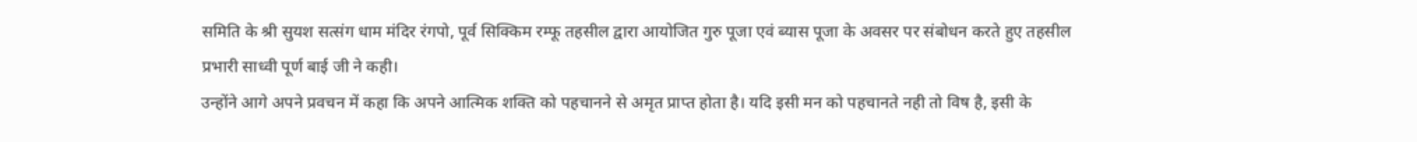समिति के श्री सुयश सत्संग धाम मंदिर रंगपो, पूर्व सिक्किम रम्फू तहसील द्वारा आयोजित गुरु पूजा एवं ब्यास पूजा के अवसर पर संबोधन करते हुए तहसील प्रभारी साध्वी पूर्ण बाई जी ने कही।
उन्होंने आगे अपने प्रवचन में कहा कि अपने आत्मिक शक्ति को पहचानने से अमृत प्राप्त होता है। यदि इसी मन को पहचानते नही तो विष है, इसी के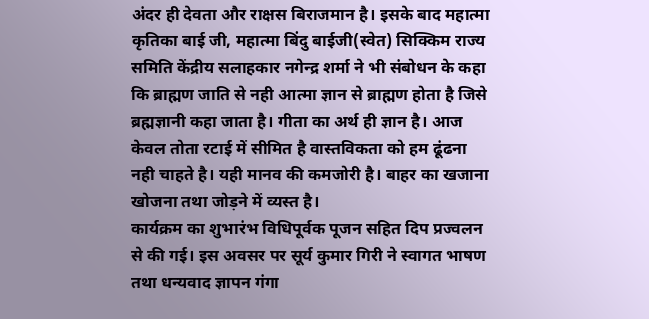अंदर ही देवता और राक्षस बिराजमान है। इसके बाद महात्मा कृतिका बाई जी, महात्मा बिंदु बाईजी(स्वेत) सिक्किम राज्य समिति केंद्रीय सलाहकार नगेन्द्र शर्मा ने भी संबोधन के कहा कि ब्राह्मण जाति से नही आत्मा ज्ञान से ब्राह्मण होता है जिसे ब्रह्मज्ञानी कहा जाता है। गीता का अर्थ ही ज्ञान है। आज केवल तोता रटाई में सीमित है वास्तविकता को हम ढूंढना नही चाहते है। यही मानव की कमजोरी है। बाहर का खजाना खोजना तथा जोड़ने में व्यस्त है।
कार्यक्रम का शुभारंभ विधिपूर्वक पूजन सहित दिप प्रज्वलन से की गई। इस अवसर पर सूर्य कुमार गिरी ने स्वागत भाषण तथा धन्यवाद ज्ञापन गंगा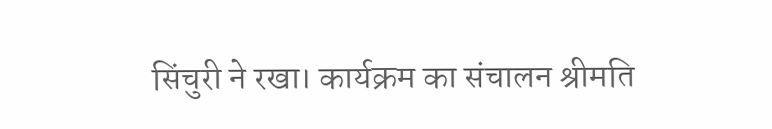सिंचुरी ने रखा। कार्यक्रम का संचालन श्रीमति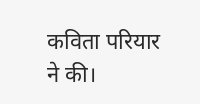कविता परियार ने की।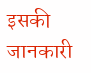इसकी जानकारी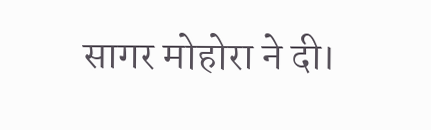सागर मोहोरा ने दी।